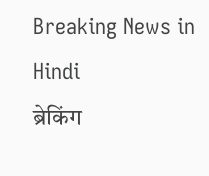Breaking News in Hindi
ब्रेकिंग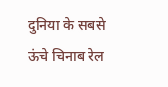दुनिया के सबसे ऊंचे चिनाब रेल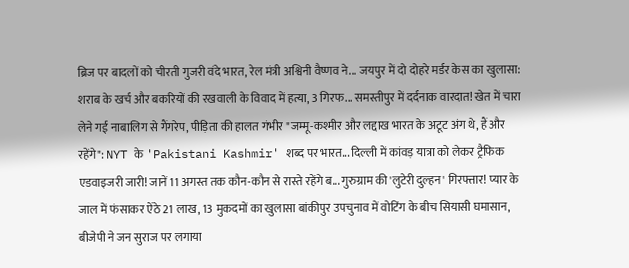ब्रिज पर बादलों को चीरती गुजरी वंदे भारत, रेल मंत्री अश्विनी वैष्णव ने... जयपुर में दो दोहरे मर्डर केस का खुलासा: शराब के खर्च और बकरियों की रखवाली के विवाद में हत्या, 3 गिरफ... समस्तीपुर में दर्दनाक वारदात! खेत में चारा लेने गई नाबालिग से गैंगरेप, पीड़िता की हालत गंभीर "जम्मू-कश्मीर और लद्दाख भारत के अटूट अंग थे, हैं और रहेंगे": NYT के 'Pakistani Kashmir' शब्द पर भारत... दिल्ली में कांवड़ यात्रा को लेकर ट्रैफिक एडवाइजरी जारी! जानें 11 अगस्त तक कौन-कौन से रास्ते रहेंगे ब... गुरुग्राम की 'लुटेरी दुल्हन' गिरफ्तार! प्यार के जाल में फंसाकर ऐंठे 21 लाख, 13 मुकदमों का खुलासा बांकीपुर उपचुनाव में वोटिंग के बीच सियासी घमासान, बीजेपी ने जन सुराज पर लगाया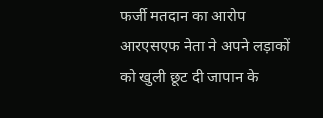फर्जी मतदान का आरोप आरएसएफ नेता ने अपने लड़ाकों को खुली छूट दी जापान के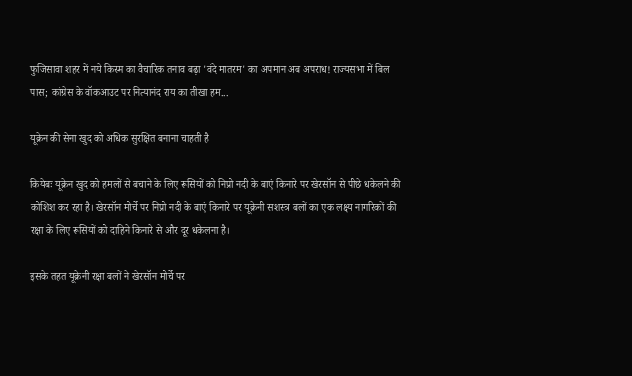फुजिसावा शहर में नये किस्म का वैचारिक तनाव बढ़ा 'वंदे मातरम' का अपमान अब अपराध! राज्यसभा में बिल पास; कांग्रेस के वॉकआउट पर नित्यानंद राय का तीखा हम...

यूक्रेन की सेना खुद को अधिक सुरक्षित बनाना चाहती है

कियेबः यूक्रेन खुद को हमलों से बचाने के लिए रूसियों को निप्रो नदी के बाएं किनारे पर खेरसॉन से पीछे धकेलने की कोशिश कर रहा है। खेरसॉन मोर्चे पर निप्रो नदी के बाएं किनारे पर यूक्रेनी सशस्त्र बलों का एक लक्ष्य नागरिकों की रक्षा के लिए रूसियों को दाहिने किनारे से और दूर धकेलना है।

इसके तहत यूक्रेनी रक्षा बलों ने खेरसॉन मोर्चे पर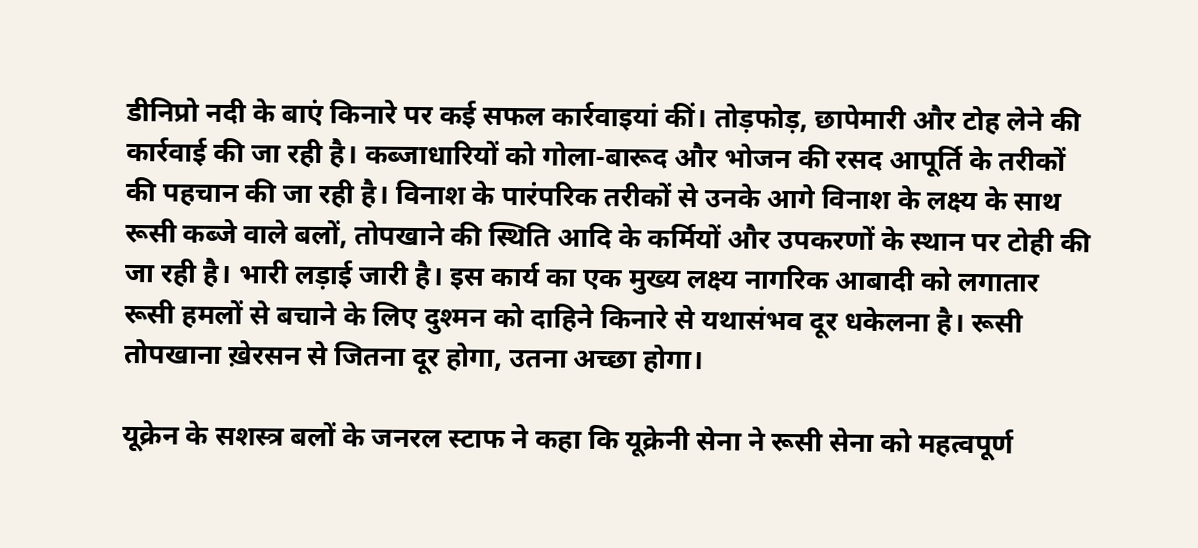डीनिप्रो नदी के बाएं किनारे पर कई सफल कार्रवाइयां कीं। तोड़फोड़, छापेमारी और टोह लेने की कार्रवाई की जा रही है। कब्जाधारियों को गोला-बारूद और भोजन की रसद आपूर्ति के तरीकों की पहचान की जा रही है। विनाश के पारंपरिक तरीकों से उनके आगे विनाश के लक्ष्य के साथ रूसी कब्जे वाले बलों, तोपखाने की स्थिति आदि के कर्मियों और उपकरणों के स्थान पर टोही की जा रही है। भारी लड़ाई जारी है। इस कार्य का एक मुख्य लक्ष्य नागरिक आबादी को लगातार रूसी हमलों से बचाने के लिए दुश्मन को दाहिने किनारे से यथासंभव दूर धकेलना है। रूसी तोपखाना ख़ेरसन से जितना दूर होगा, उतना अच्छा होगा।

यूक्रेन के सशस्त्र बलों के जनरल स्टाफ ने कहा कि यूक्रेनी सेना ने रूसी सेना को महत्वपूर्ण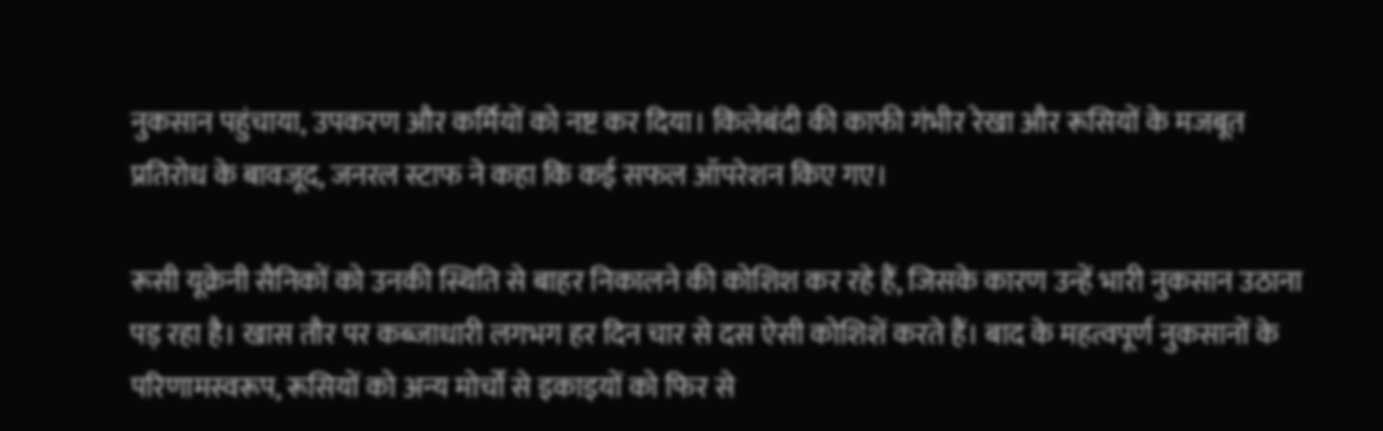नुकसान पहुंचाया, उपकरण और कर्मियों को नष्ट कर दिया। किलेबंदी की काफी गंभीर रेखा और रूसियों के मजबूत प्रतिरोध के बावजूद, जनरल स्टाफ ने कहा कि कई सफल ऑपरेशन किए गए।

रूसी यूक्रेनी सैनिकों को उनकी स्थिति से बाहर निकालने की कोशिश कर रहे हैं, जिसके कारण उन्हें भारी नुकसान उठाना पड़ रहा है। खास तौर पर कब्जाधारी लगभग हर दिन चार से दस ऐसी कोशिशें करते हैं। बाद के महत्वपूर्ण नुकसानों के परिणामस्वरूप, रूसियों को अन्य मोर्चों से इकाइयों को फिर से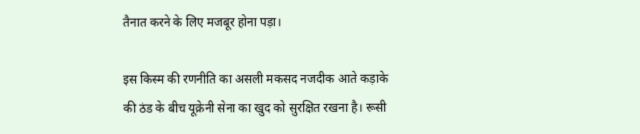तैनात करने के लिए मजबूर होना पड़ा।

इस किस्म की रणनीति का असली मकसद नजदीक आते कड़ाके की ठंड के बीच यूक्रेनी सेना का खुद को सुरक्षित रखना है। रूसी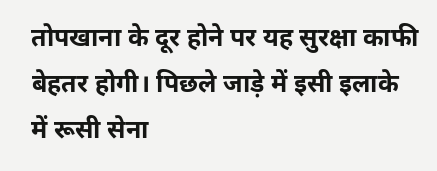तोपखाना के दूर होने पर यह सुरक्षा काफी बेहतर होगी। पिछले जाड़े में इसी इलाके में रूसी सेना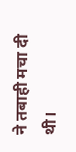ने तबाही मचा दी थी।